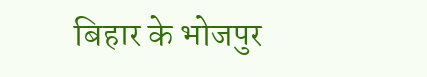बिहार के भोजपुर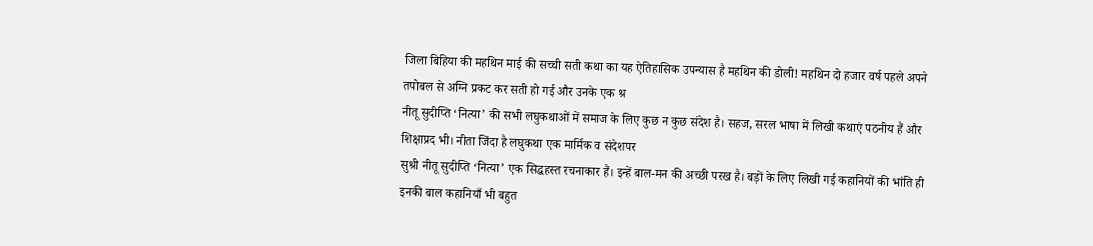जिला बिहिया की महथिन माई की सच्ची सती कथा का यह ऐतिहासिक उपन्यास है महथिन की डोली! महथिन दो हजार वर्ष पहले अपने तपोबल से अग्नि प्रकट कर सती हो गई और उनके एक श्र
नीतू सुदीप्ति ‘नित्या’ की सभी लघुकथाओं में समाज के लिए कुछ न कुछ संदेश है। सहज, सरल भाषा में लिखी कथाएं पठनीय हैं और शिक्षाप्रद भी। नीता जिंदा है लघुकथा एक मार्मिक व संदेशपर
सुश्री नीतू सुदीप्ति ‘नित्या’ एक सिद्धहस्त रचनाकार हैं। इन्हें बाल-मन की अच्छी परख है। बड़ों के लिए लिखी गई कहानियों की भांति ही इनकी बाल कहानियाँ भी बहुत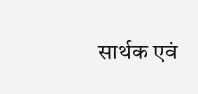सार्थक एवं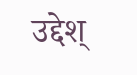उद्देश्